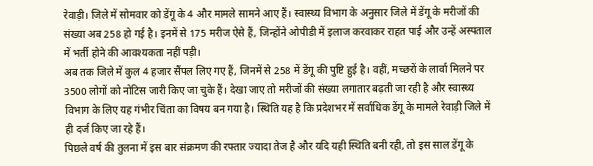रेवाड़ी। जिले में सोमवार को डेंगू के 4 और मामले सामने आए हैं। स्वास्थ्य विभाग के अनुसार जिले में डेंगू के मरीजों की संख्या अब 258 हो गई है। इनमें से 175 मरीज ऐसे हैं, जिन्होंने ओपीडी में इलाज करवाकर राहत पाई और उन्हें अस्पताल में भर्ती होने की आवश्यकता नहीं पड़ी।
अब तक जिले में कुल 4 हजार सैंपल लिए गए हैं, जिनमें से 258 में डेंगू की पुष्टि हुई है। वहीं, मच्छरों के लार्वा मिलने पर 3500 लोगों को नोटिस जारी किए जा चुके हैं। देखा जाए तो मरीजों की संख्या लगातार बढ़ती जा रही है और स्वास्थ्य विभाग के लिए यह गंभीर चिंता का विषय बन गया है। स्थिति यह है कि प्रदेशभर में सर्वाधिक डेंगू के मामले रेवाड़ी जिले में ही दर्ज किए जा रहे हैं।
पिछले वर्ष की तुलना में इस बार संक्रमण की रफ्तार ज्यादा तेज है और यदि यही स्थिति बनी रही, तो इस साल डेंगू के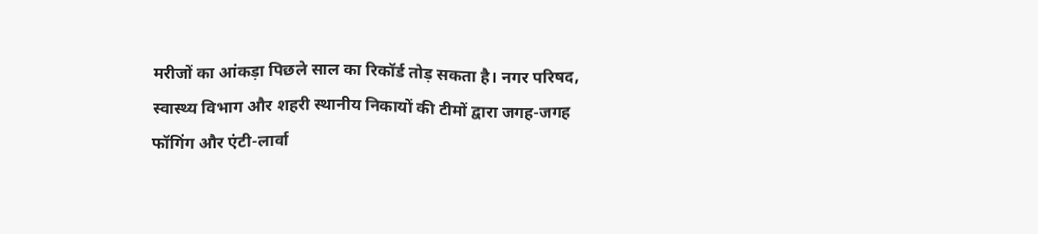मरीजों का आंकड़ा पिछले साल का रिकॉर्ड तोड़ सकता है। नगर परिषद, स्वास्थ्य विभाग और शहरी स्थानीय निकायों की टीमों द्वारा जगह-जगह फॉगिंग और एंटी-लार्वा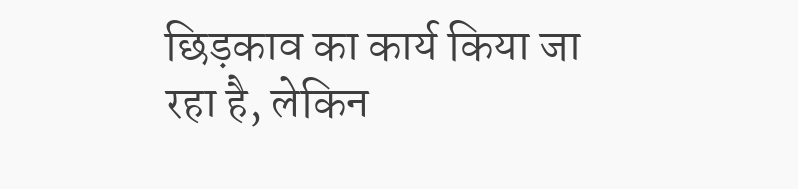छिड़काव का कार्य किया जा रहा है, लेकिन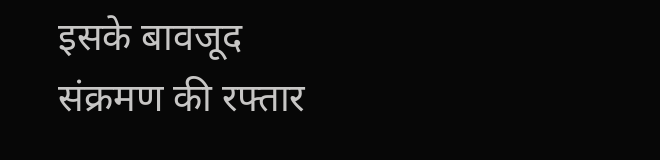इसके बावजूद संक्रमण की रफ्तार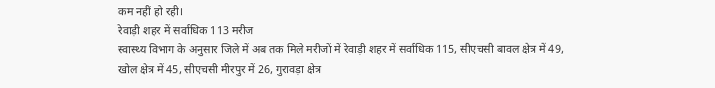कम नहीं हो रही।
रेवाड़ी शहर में सर्वाधिक 113 मरीज
स्वास्थ्य विभाग के अनुसार जिले में अब तक मिले मरीजों में रेवाड़ी शहर में सर्वाधिक 115, सीएचसी बावल क्षेत्र में 49, खोल क्षेत्र में 45, सीएचसी मीरपुर में 26, गुरावड़ा क्षेत्र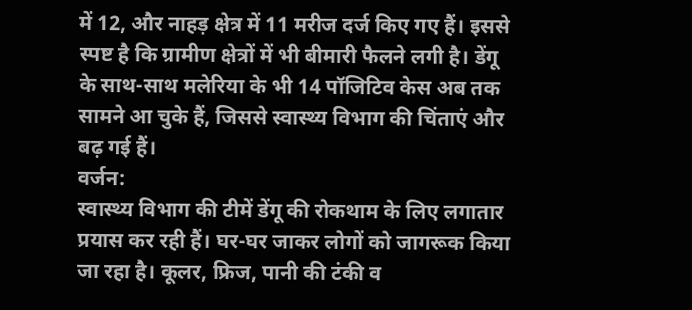में 12, और नाहड़ क्षेत्र में 11 मरीज दर्ज किए गए हैं। इससे स्पष्ट है कि ग्रामीण क्षेत्रों में भी बीमारी फैलने लगी है। डेंगू के साथ-साथ मलेरिया के भी 14 पॉजिटिव केस अब तक सामने आ चुके हैं, जिससे स्वास्थ्य विभाग की चिंताएं और बढ़ गई हैं।
वर्जन:
स्वास्थ्य विभाग की टीमें डेंगू की रोकथाम के लिए लगातार प्रयास कर रही हैं। घर-घर जाकर लोगों को जागरूक किया जा रहा है। कूलर, फ्रिज, पानी की टंकी व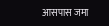आसपास जमा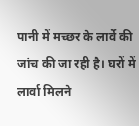पानी में मच्छर के लार्वे की जांच की जा रही है। घरों में लार्वा मिलने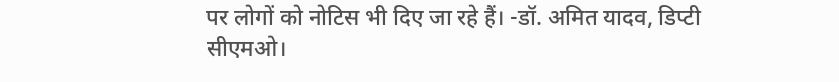पर लोगों को नोटिस भी दिए जा रहे हैं। -डॉ. अमित यादव, डिप्टी सीएमओ।